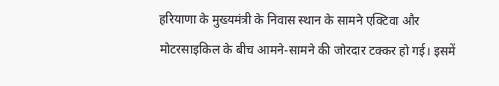हरियाणा के मुख्यमंत्री के निवास स्थान के सामने एक्टिवा और मोटरसाइकिल के बीच आमने-सामने की जोरदार टक्कर हो गई। इसमें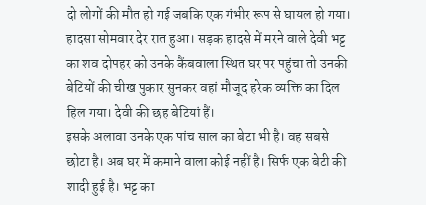दो लोगों की मौत हो गई जबकि एक गंभीर रूप से घायल हो गया। हादसा सोमवार देर रात हुआ। सड़क हादसे में मरने वाले देवी भट्ट का शव दोपहर को उनके कैंबवाला स्थित घर पर पहुंचा तो उनकी बेटियों की चीख पुकार सुनकर वहां मौजूद हरेक व्यक्ति का दिल हिल गया। देवी की छह बेटियां हैं।
इसके अलावा उनके एक पांच साल का बेटा भी है। वह सबसे छोटा है। अब घर में कमाने वाला कोई नहीं है। सिर्फ एक बेटी की शादी हुई है। भट्ट का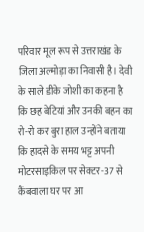परिवार मूल रूप से उत्तराखंड के जिला अल्मोड़ा का निवासी है। देवी के साले डीके जोशी का कहना है कि छह बेटियां और उनकी बहन का रो-रो कर बुरा हाल उन्होंने बताया कि हादसे के समय भट्ट अपनी मोटरसाइकिल पर सेक्टर-37 से कैंबवाला घर पर आ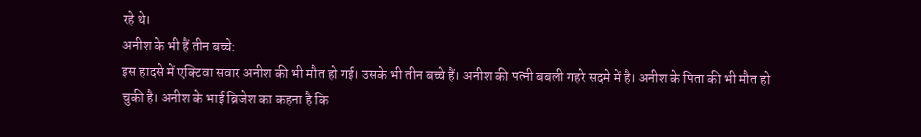रहे थे।
अनीश के भी हैं तीन बच्चे:
इस हादसे में एक्टिवा सवार अनीश की भी मौत हो गई। उसके भी तीन बच्चे हैं। अनीश की पत्नी बबली गहरे सदमे में है। अनीश के पिता की भी मौत हो चुकी है। अनीश के भाई ब्रिजेश का कहना है कि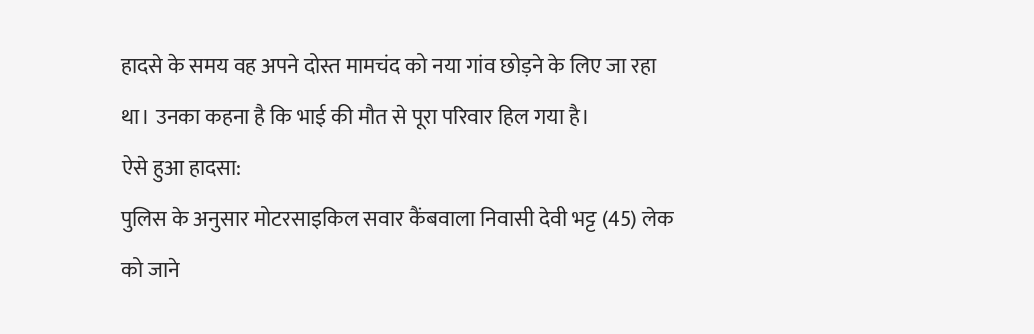हादसे के समय वह अपने दोस्त मामचंद को नया गांव छोड़ने के लिए जा रहा था। उनका कहना है कि भाई की मौत से पूरा परिवार हिल गया है।
ऐसे हुआ हादसा:
पुलिस के अनुसार मोटरसाइकिल सवार कैंबवाला निवासी देवी भट्ट (45) लेक को जाने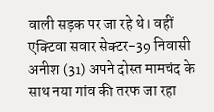वाली सड़क पर जा रहे थे। वहीं एक्टिवा सवार सेक्टर-39 निवासी अनीश (31) अपने दोस्त मामचंद के साथ नया गांव की तरफ जा रहा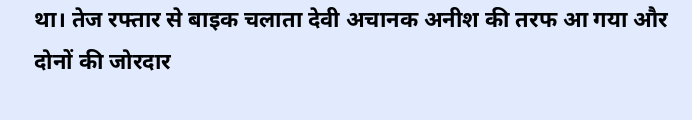था। तेज रफ्तार से बाइक चलाता देवी अचानक अनीश की तरफ आ गया और दोनों की जोरदार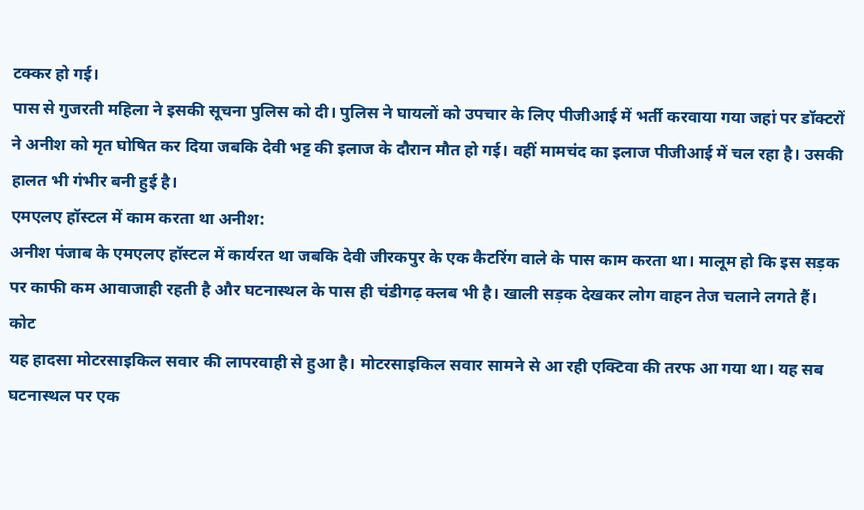टक्कर हो गई।
पास से गुजरती महिला ने इसकी सूचना पुलिस को दी। पुलिस ने घायलों को उपचार के लिए पीजीआई में भर्ती करवाया गया जहां पर डॉक्टरों ने अनीश को मृत घोषित कर दिया जबकि देवी भट्ट की इलाज के दौरान मौत हो गई। वहीं मामचंद का इलाज पीजीआई में चल रहा है। उसकी हालत भी गंभीर बनी हुई है।
एमएलए हॉस्टल में काम करता था अनीश:
अनीश पंजाब के एमएलए हॉस्टल में कार्यरत था जबकि देवी जीरकपुर के एक कैटरिंग वाले के पास काम करता था। मालूम हो कि इस सड़क पर काफी कम आवाजाही रहती है और घटनास्थल के पास ही चंडीगढ़ क्लब भी है। खाली सड़क देखकर लोग वाहन तेज चलाने लगते हैं।
कोट
यह हादसा मोटरसाइकिल सवार की लापरवाही से हुआ है। मोटरसाइकिल सवार सामने से आ रही एक्टिवा की तरफ आ गया था। यह सब घटनास्थल पर एक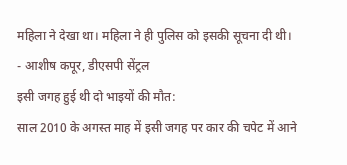महिला ने देखा था। महिला ने ही पुलिस को इसकी सूचना दी थी।
- आशीष कपूर, डीएसपी सेंट्रल
इसी जगह हुई थी दो भाइयों की मौत:
साल 2010 के अगस्त माह में इसी जगह पर कार की चपेट में आने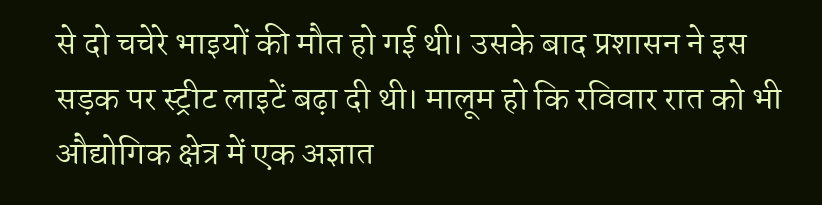से दो चचेरे भाइयों की मौत हो गई थी। उसके बाद प्रशासन ने इस सड़क पर स्ट्रीट लाइटें बढ़ा दी थी। मालूम हो कि रविवार रात को भी औद्योगिक क्षेत्र में एक अज्ञात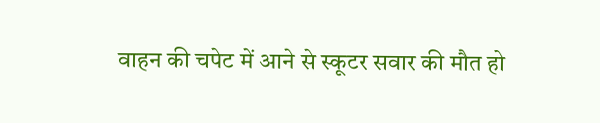वाहन की चपेट में आने से स्कूटर सवार की मौत हो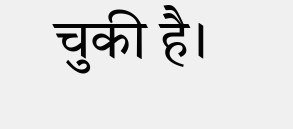चुकी है।